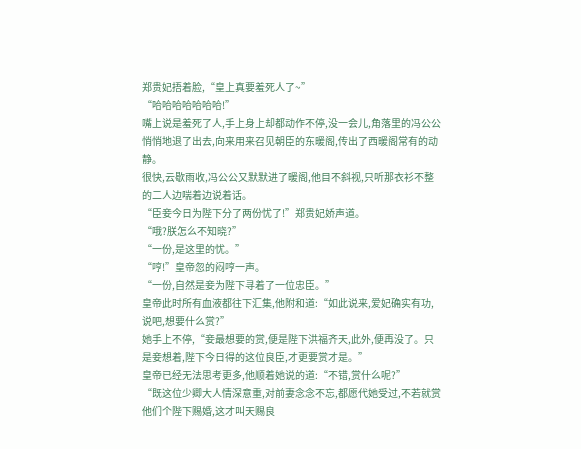郑贵妃捂着脸,“皇上真要羞死人了~”
“哈哈哈哈哈哈哈!”
嘴上说是羞死了人,手上身上却都动作不停,没一会儿,角落里的冯公公悄悄地退了出去,向来用来召见朝臣的东暖阁,传出了西暖阁常有的动静。
很快,云歇雨收,冯公公又默默进了暖阁,他目不斜视,只听那衣衫不整的二人边喘着边说着话。
“臣妾今日为陛下分了两份忧了!”郑贵妃娇声道。
“哦?朕怎么不知晓?”
“一份,是这里的忧。”
“哼!”皇帝忽的闷哼一声。
“一份,自然是妾为陛下寻着了一位忠臣。”
皇帝此时所有血液都往下汇集,他附和道:“如此说来,爱妃确实有功,说吧,想要什么赏?”
她手上不停,“妾最想要的赏,便是陛下洪福齐天,此外,便再没了。只是妾想着,陛下今日得的这位良臣,才更要赏才是。”
皇帝已经无法思考更多,他顺着她说的道:“不错,赏什么呢?”
“既这位少卿大人情深意重,对前妻念念不忘,都愿代她受过,不若就赏他们个陛下赐婚,这才叫天赐良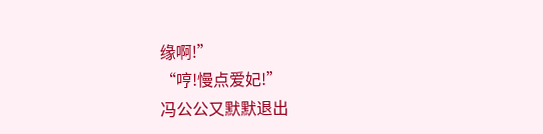缘啊!”
“哼!慢点爱妃!”
冯公公又默默退出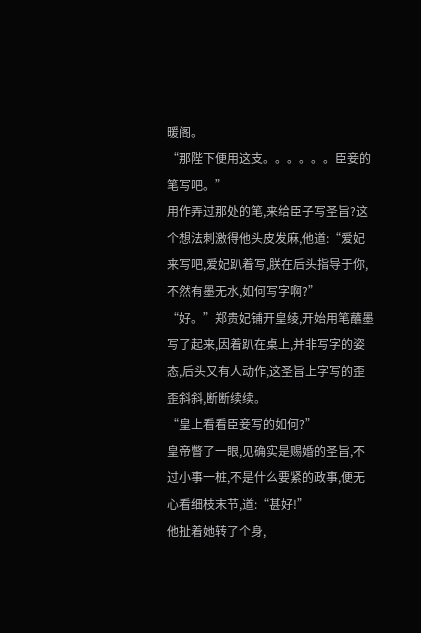暖阁。
“那陛下便用这支。。。。。。臣妾的笔写吧。”
用作弄过那处的笔,来给臣子写圣旨?这个想法刺激得他头皮发麻,他道:“爱妃来写吧,爱妃趴着写,朕在后头指导于你,不然有墨无水,如何写字啊?”
“好。”郑贵妃铺开皇绫,开始用笔蘸墨写了起来,因着趴在桌上,并非写字的姿态,后头又有人动作,这圣旨上字写的歪歪斜斜,断断续续。
“皇上看看臣妾写的如何?”
皇帝瞥了一眼,见确实是赐婚的圣旨,不过小事一桩,不是什么要紧的政事,便无心看细枝末节,道:“甚好!”
他扯着她转了个身,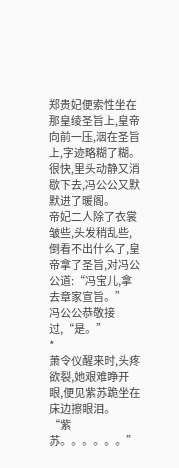郑贵妃便索性坐在那皇绫圣旨上,皇帝向前一压,洇在圣旨上,字迹略糊了糊。
很快,里头动静又消歇下去,冯公公又默默进了暖阁。
帝妃二人除了衣裳皱些,头发稍乱些,倒看不出什么了,皇帝拿了圣旨,对冯公公道:“冯宝儿,拿去章家宣旨。”
冯公公恭敬接过,“是。”
*
萧令仪醒来时,头疼欲裂,她艰难睁开眼,便见紫苏跪坐在床边擦眼泪。
“紫苏。。。。。。”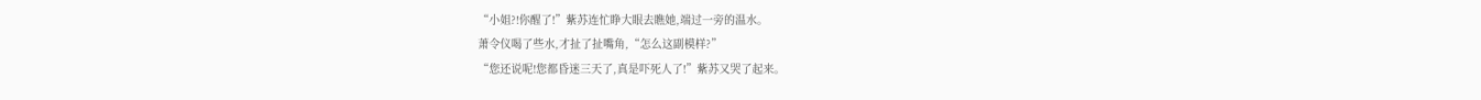“小姐?!你醒了!”紫苏连忙睁大眼去瞧她,端过一旁的温水。
萧令仪喝了些水,才扯了扯嘴角,“怎么这副模样?”
“您还说呢!您都昏迷三天了,真是吓死人了!”紫苏又哭了起来。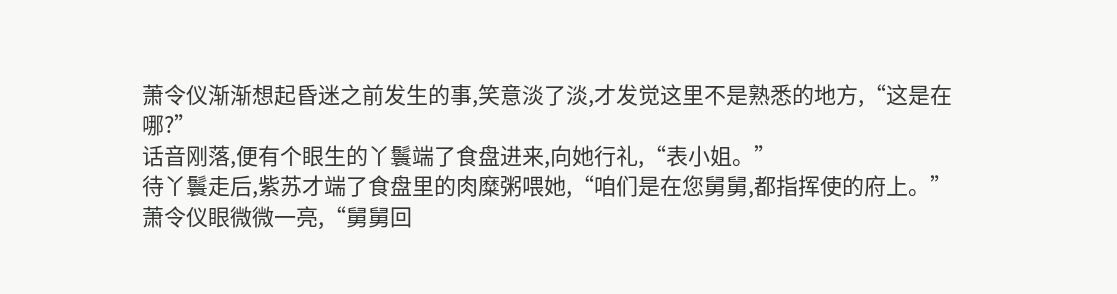萧令仪渐渐想起昏迷之前发生的事,笑意淡了淡,才发觉这里不是熟悉的地方,“这是在哪?”
话音刚落,便有个眼生的丫鬟端了食盘进来,向她行礼,“表小姐。”
待丫鬟走后,紫苏才端了食盘里的肉糜粥喂她,“咱们是在您舅舅,都指挥使的府上。”
萧令仪眼微微一亮,“舅舅回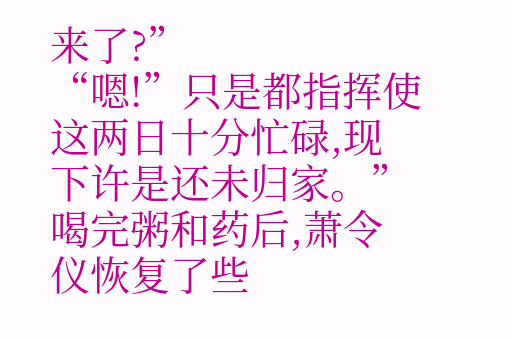来了?”
“嗯!”只是都指挥使这两日十分忙碌,现下许是还未归家。”
喝完粥和药后,萧令仪恢复了些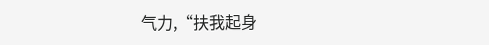气力,“扶我起身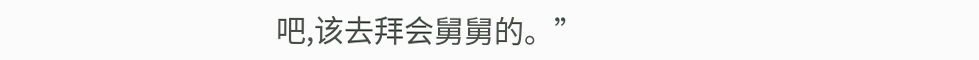吧,该去拜会舅舅的。”